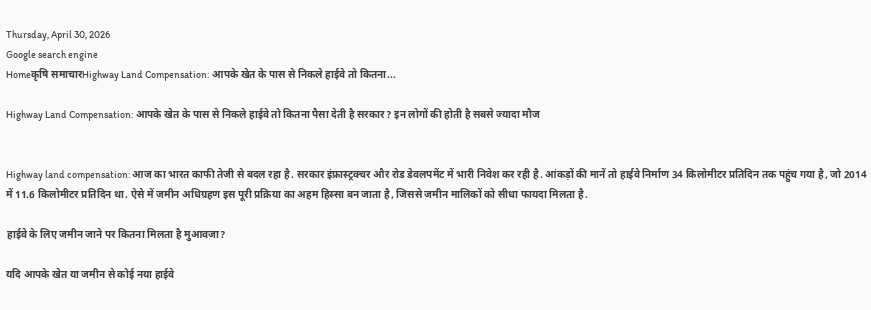Thursday, April 30, 2026
Google search engine
Homeकृषि समाचारHighway Land Compensation: आपके खेत के पास से निकले हाईवे तो कितना...

Highway Land Compensation: आपके खेत के पास से निकले हाईवे तो कितना पैसा देती है सरकार? इन लोगों की होती है सबसे ज्यादा मौज


Highway land compensation: आज का भारत काफी तेजी से बदल रहा है. सरकार इंफ्रास्ट्रक्चर और रोड डेवलपमेंट में भारी निवेश कर रही है. आंकड़ों की मानें तो हाईवे निर्माण 34 किलोमीटर प्रतिदिन तक पहुंच गया है, जो 2014 में 11.6 किलोमीटर प्रतिदिन था. ऐसे में जमीन अधिग्रहण इस पूरी प्रक्रिया का अहम हिस्सा बन जाता है, जिससे जमीन मालिकों को सीधा फायदा मिलता है.

हाईवे के लिए जमीन जाने पर कितना मिलता है मुआवजा?

यदि आपके खेत या जमीन से कोई नया हाईवे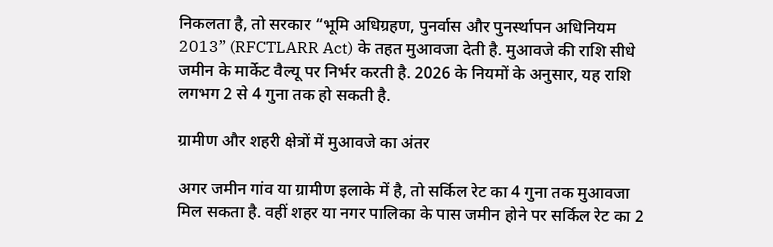निकलता है, तो सरकार “भूमि अधिग्रहण, पुनर्वास और पुनर्स्थापन अधिनियम 2013” (RFCTLARR Act) के तहत मुआवजा देती है. मुआवजे की राशि सीधे जमीन के मार्केट वैल्यू पर निर्भर करती है. 2026 के नियमों के अनुसार, यह राशि लगभग 2 से 4 गुना तक हो सकती है.

ग्रामीण और शहरी क्षेत्रों में मुआवजे का अंतर

अगर जमीन गांव या ग्रामीण इलाके में है, तो सर्किल रेट का 4 गुना तक मुआवजा मिल सकता है. वहीं शहर या नगर पालिका के पास जमीन होने पर सर्किल रेट का 2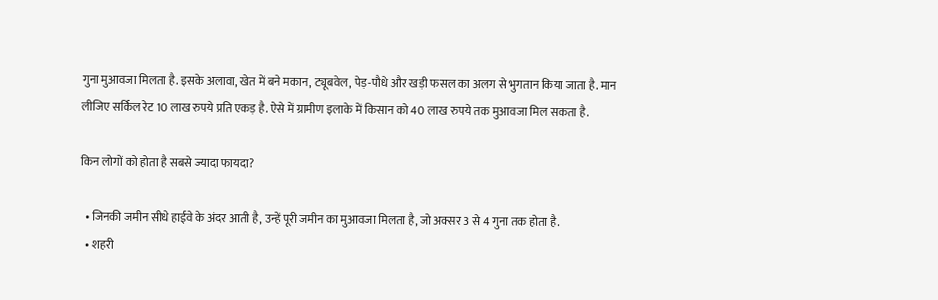गुना मुआवजा मिलता है. इसके अलावा, खेत में बने मकान, ट्यूबवेल, पेड़-पौधे और खड़ी फसल का अलग से भुगतान किया जाता है. मान लीजिए सर्किल रेट 10 लाख रुपये प्रति एकड़ है. ऐसे में ग्रामीण इलाके में किसान को 40 लाख रुपये तक मुआवजा मिल सकता है.

किन लोगों को होता है सबसे ज्यादा फायदा?

  • जिनकी जमीन सीधे हाईवे के अंदर आती है, उन्हें पूरी जमीन का मुआवजा मिलता है, जो अक्सर 3 से 4 गुना तक होता है.
  • शहरी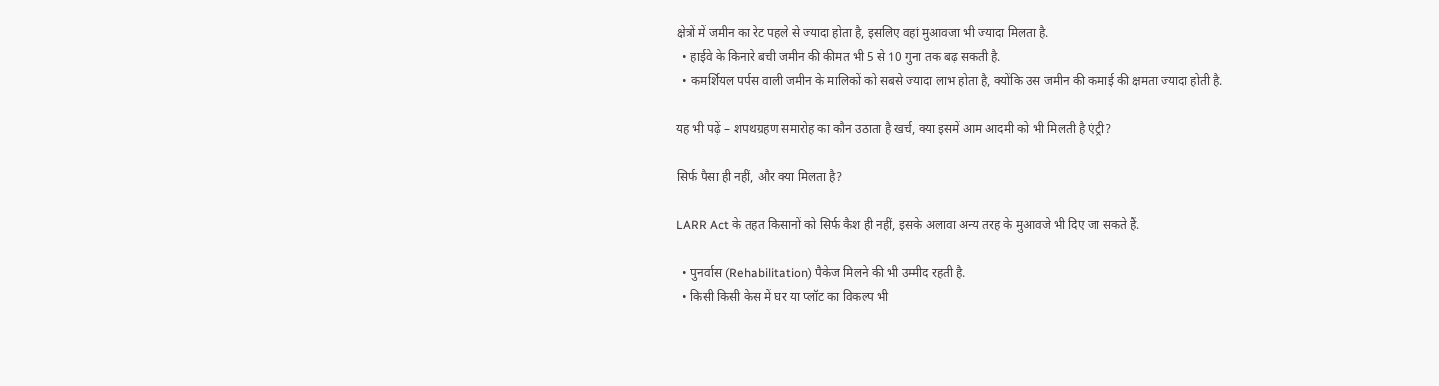क्षेत्रों में जमीन का रेट पहले से ज्यादा होता है, इसलिए वहां मुआवजा भी ज्यादा मिलता है.
  • हाईवे के किनारे बची जमीन की कीमत भी 5 से 10 गुना तक बढ़ सकती है.
  • कमर्शियल पर्पस वाली जमीन के मालिकों को सबसे ज्यादा लाभ होता है, क्योंकि उस जमीन की कमाई की क्षमता ज्यादा होती है.

यह भी पढ़ें – शपथग्रहण समारोह का कौन उठाता है खर्च, क्या इसमें आम आदमी को भी मिलती है एंट्री?

सिर्फ पैसा ही नहीं, और क्या मिलता है?

LARR Act के तहत किसानों को सिर्फ कैश ही नहीं, इसके अलावा अन्य तरह के मुआवजे भी दिए जा सकते हैं.

  • पुनर्वास (Rehabilitation) पैकेज मिलने की भी उम्मीद रहती है.
  • किसी किसी केस में घर या प्लॉट का विकल्प भी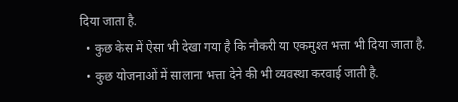दिया जाता है.
  • कुछ केस में ऐसा भी देखा गया है कि नौकरी या एकमुश्त भत्ता भी दिया जाता है.
  • कुछ योजनाओं में सालाना भत्ता देने की भी व्यवस्था करवाई जाती है.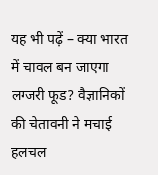यह भी पढ़ें – क्या भारत में चावल बन जाएगा लग्जरी फूड? वैज्ञानिकों की चेतावनी ने मचाई हलचल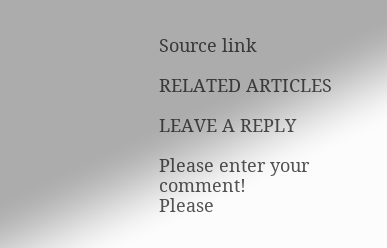Source link

RELATED ARTICLES

LEAVE A REPLY

Please enter your comment!
Please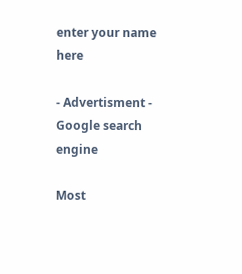enter your name here

- Advertisment -
Google search engine

Most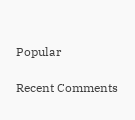Popular

Recent Comments